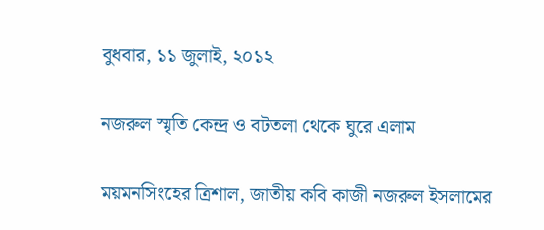বুধবার, ১১ জুলাই, ২০১২

নজরুল স্মৃতি কেন্দ্র ও বটতলা থেকে ঘুরে এলাম

ময়মনসিংহের ত্রিশাল, জাতীয় কবি কাজী নজরুল ইসলামের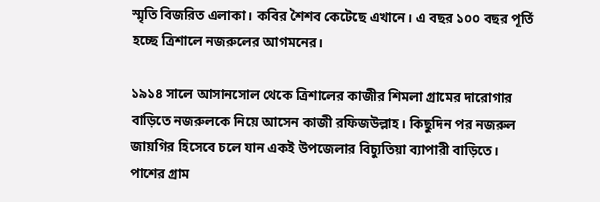স্মৃতি বিজরিত এলাকা। কবির শৈশব কেটেছে এখানে। এ বছর ১০০ বছর পূর্তি হচ্ছে ত্রিশালে নজরুলের আগমনের।

১৯১৪ সালে আসানসোল থেকে ত্রিশালের কাজীর শিমলা গ্রামের দারোগার বাড়িতে নজরুলকে নিয়ে আসেন কাজী রফিজউল্লাহ। কিছুদিন পর নজরুল জায়গির হিসেবে চলে যান একই উপজেলার বিচ্যুতিয়া ব্যাপারী বাড়িতে। পাশের গ্রাম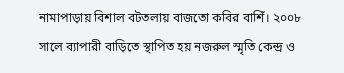নামাপাড়ায় বিশাল বটতলায় বাজতো কবির বাশিঁ। ২০০৮ সালে ব্যাপারী বাড়িতে স্থাপিত হয় নজরুল স্মৃতি কেন্দ্র ও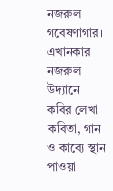নজরুল গবেষণাগার।
এখানকার নজরুল উদ্যানে কবির লেখা কবিতা, গান ও কাব্যে স্থান পাওয়া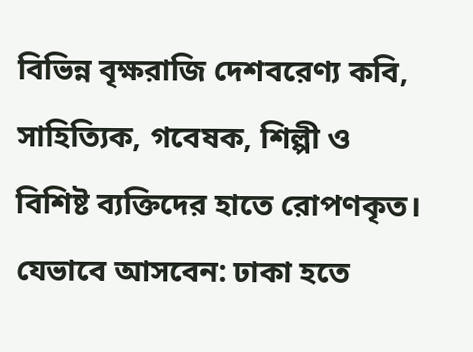বিভিন্ন বৃক্ষরাজি দেশবরেণ্য কবি, সাহিত্যিক, গবেষক, শিল্পী ও বিশিষ্ট ব্যক্তিদের হাতে রোপণকৃত। যেভাবে আসবেন: ঢাকা হতে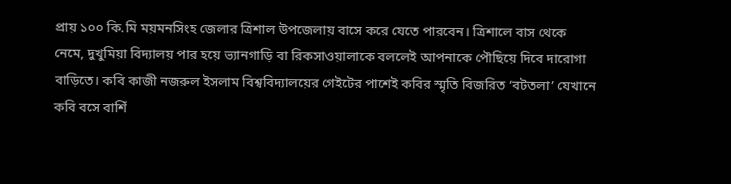প্রায় ১০০ কি.মি ময়মনসিংহ জেলার ত্রিশাল উপজেলায় বাসে করে যেতে পারবেন। ত্রিশালে বাস থেকে নেমে, দুখুমিয়া বিদ্যালয় পার হয়ে ভ্যানগাড়ি বা রিকসাওয়ালাকে বললেই আপনাকে পৌছিয়ে দিবে দারোগা বাড়িতে। কবি কাজী নজরুল ইসলাম বিশ্ববিদ্যালয়ের গেইটের পাশেই কবির স্মৃতি বিজরিত ‘বটতলা’ যেখানে কবি বসে বাশিঁ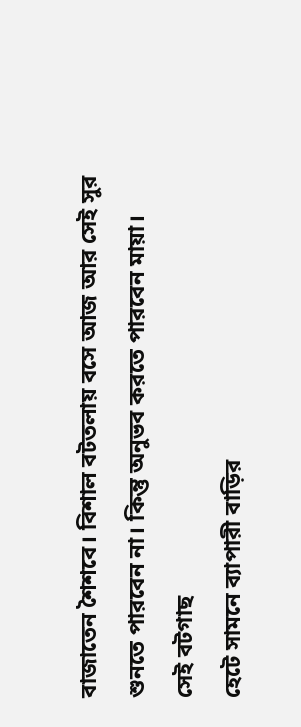বাজাতেন শৈশবে। বিশাল বটতলায় বসে আজ আর সেই সুর শুনতে পারবেন না। কিন্তু অনুভব করতে পারবেন মায়া।
সেই বটগাছ
হেটে সামনে ব্যাপারী বাড়ির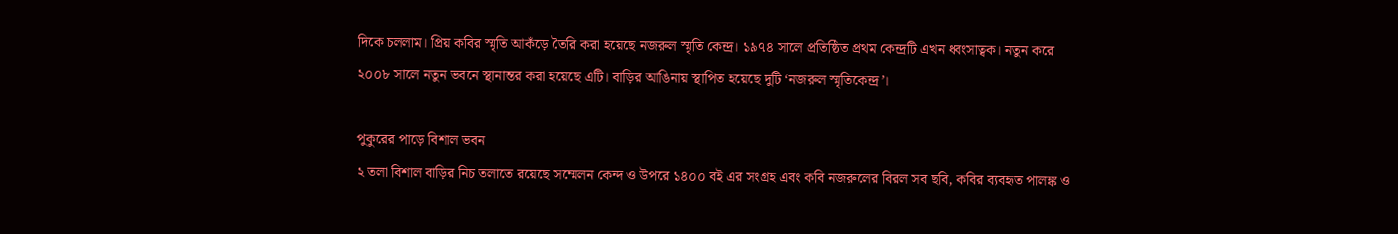দিকে চললাম। প্রিয় কবির স্মৃতি আকঁড়ে তৈরি করা হয়েছে নজরুল স্মৃতি কেন্দ্র। ১৯৭৪ সালে প্রতিষ্ঠিত প্রথম কেন্দ্রটি এখন ধ্বংসাত্বক। নতুন করে ২০০৮ সালে নতুন ভবনে স্থানান্তর করা হয়েছে এটি। বাড়ির আঙিনায় স্থাপিত হয়েছে দুটি ‘নজরুল স্মৃতিকেন্দ্র’।

পুকুরের পাড়ে বিশাল ভবন
২ তলা বিশাল বাড়ির নিচ তলাতে রয়েছে সম্মেলন কেন্দ ও উপরে ১৪০০ বই এর সংগ্রহ এবং কবি নজরুলের বিরল সব ছবি, কবির ব্যবহৃত পালঙ্ক ও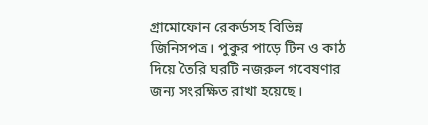গ্রামোফোন রেকর্ডসহ বিভিন্ন জিনিসপত্র। পুকুর পাড়ে টিন ও কাঠ দিয়ে তৈরি ঘরটি নজরুল গবেষণার জন্য সংরক্ষিত রাখা হয়েছে।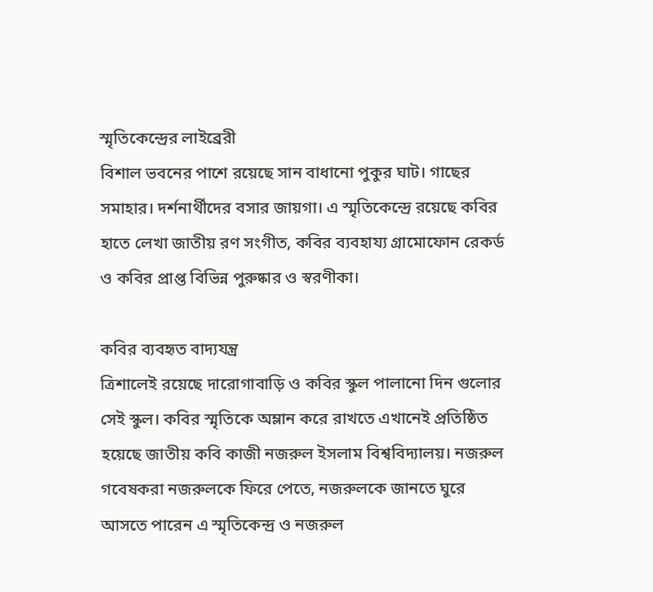স্মৃতিকেন্দ্রের লাইব্রেরী
বিশাল ভবনের পাশে রয়েছে সান বাধানো পুকুর ঘাট। গাছের সমাহার। দর্শনার্থীদের বসার জায়গা। এ স্মৃতিকেন্দ্রে রয়েছে কবির হাতে লেখা জাতীয় রণ সংগীত, কবির ব্যবহায্য গ্রামোফোন রেকর্ড ও কবির প্রাপ্ত বিভিন্ন পুরুষ্কার ও স্বরণীকা।

কবির ব্যবহৃত বাদ্যযন্ত্র
ত্রিশালেই রয়েছে দারোগাবাড়ি ও কবির স্কুল পালানো দিন গুলোর সেই স্কুল। কবির স্মৃতিকে অম্লান করে রাখতে এখানেই প্রতিষ্ঠিত হয়েছে জাতীয় কবি কাজী নজরুল ইসলাম বিশ্ববিদ্যালয়। নজরুল গবেষকরা নজরুলকে ফিরে পেতে, নজরুলকে জানতে ঘুরে আসতে পারেন এ স্মৃতিকেন্দ্র ও নজরুল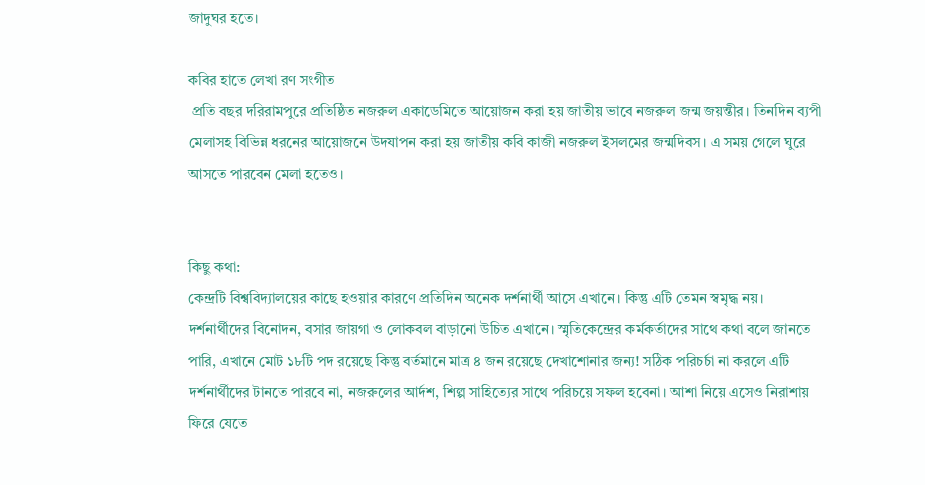জাদুঘর হতে।

কবির হাতে লেখা রণ সংগীত
 প্রতি বছর দরিরামপুরে প্রতিষ্ঠিত নজরুল একাডেমিতে আয়োজন করা হয় জাতীয় ভাবে নজরুল জন্ম জয়ন্তীর। তিনদিন ব্যপী মেলাসহ বিভিন্ন ধরনের আয়োজনে উদযাপন করা হয় জাতীয় কবি কাজী নজরুল ইসলমের জন্মদিবস। এ সময় গেলে ঘুরে আসতে পারবেন মেলা হতেও।


কিছু কথা:
কেন্দ্রটি বিশ্ববিদ্যালয়ের কাছে হওয়ার কারণে প্রতিদিন অনেক দর্শনার্থী আসে এখানে। কিন্তু এটি তেমন স্বমৃদ্ধ নয়। দর্শনার্থীদের বিনোদন, বসার জায়গা ও লোকবল বাড়ানো উচিত এখানে। স্মৃতিকেন্দ্রের কর্মকর্তাদের সাথে কথা বলে জানতে পারি, এখানে মোট ১৮টি পদ রয়েছে কিন্তু বর্তমানে মাত্র ৪ জন রয়েছে দেখাশোনার জন্য! সঠিক পরিচর্চা না করলে এটি দর্শনার্থীদের টানতে পারবে না, নজরুলের আর্দশ, শিল্প সাহিত্যের সাথে পরিচয়ে সফল হবেনা। আশা নিয়ে এসেও নিরাশায় ফিরে যেতে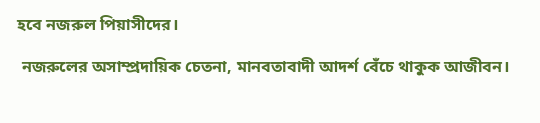হবে নজরুল পিয়াসীদের।

 নজরুলের অসাম্প্রদায়িক চেতনা, মানবতাবাদী আদর্শ বেঁচে থাকুক আজীবন।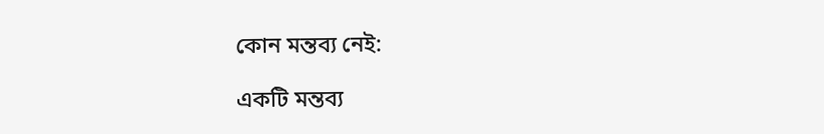কোন মন্তব্য নেই:

একটি মন্তব্য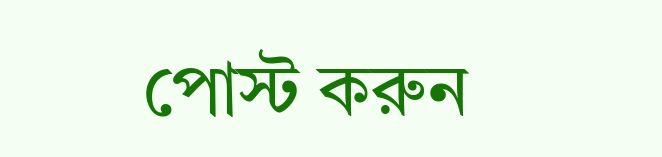পোস্ট করুন